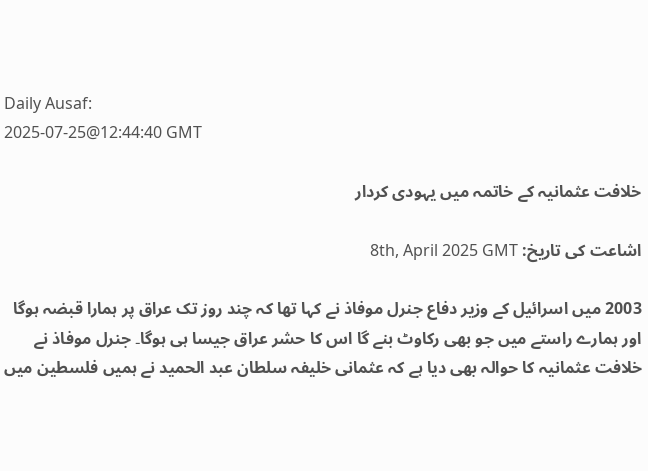Daily Ausaf:
2025-07-25@12:44:40 GMT

خلافت عثمانیہ کے خاتمہ میں یہودی کردار

اشاعت کی تاریخ: 8th, April 2025 GMT

2003 میں اسرائیل کے وزیر دفاع جنرل موفاذ نے کہا تھا کہ چند روز تک عراق پر ہمارا قبضہ ہوگا اور ہمارے راستے میں جو بھی رکاوٹ بنے گا اس کا حشر عراق جیسا ہی ہوگا۔ جنرل موفاذ نے خلافت عثمانیہ کا حوالہ بھی دیا ہے کہ عثمانی خلیفہ سلطان عبد الحمید نے ہمیں فلسطین میں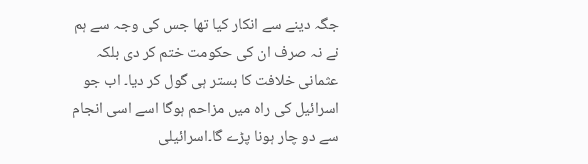جگہ دینے سے انکار کیا تھا جس کی وجہ سے ہم نے نہ صرف ان کی حکومت ختم کر دی بلکہ عثمانی خلافت کا بستر ہی گول کر دیا۔ اب جو اسرائیل کی راہ میں مزاحم ہوگا اسے اسی انجام سے دو چار ہونا پڑے گا۔اسرائیلی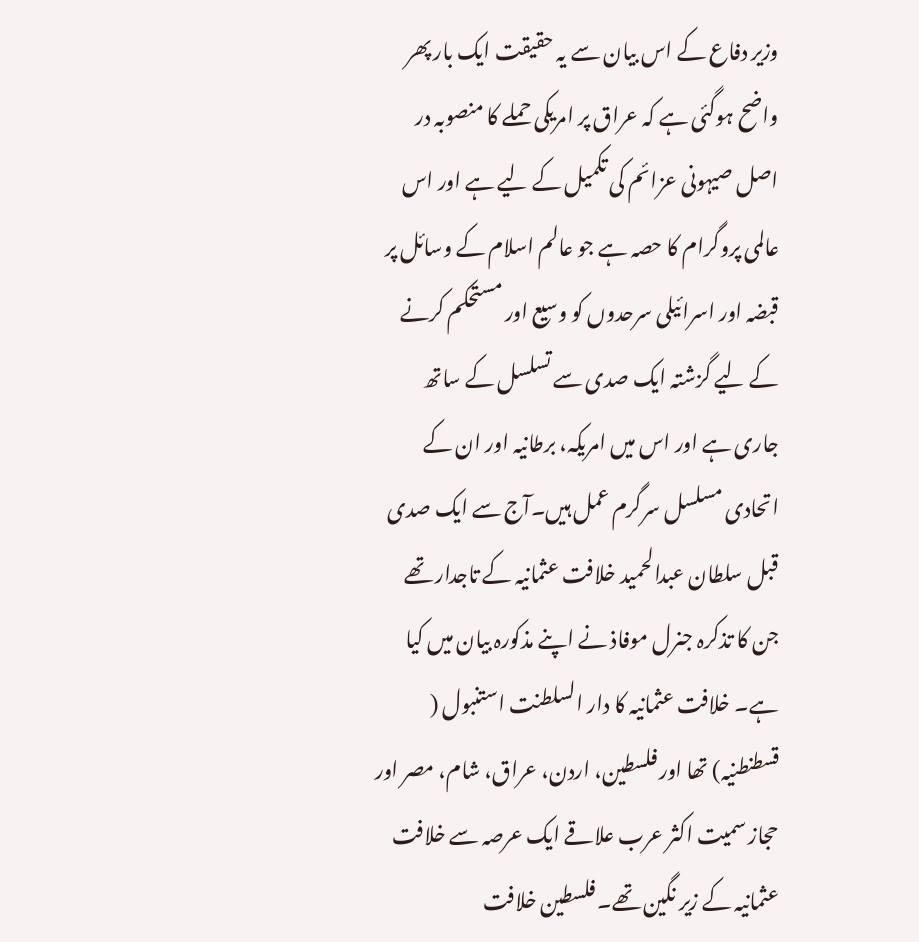وزیر دفاع کے اس بیان سے یہ حقیقت ایک بار پھر واضح ہوگئی ہے کہ عراق پر امریکی حملے کا منصوبہ در اصل صیہونی عزائم کی تکمیل کے لیے ہے اور اس عالمی پروگرام کا حصہ ہے جو عالم اسلام کے وسائل پر قبضہ اور اسرائیلی سرحدوں کو وسیع اور مستحکم کرنے کے لیے گزشتہ ایک صدی سے تسلسل کے ساتھ جاری ہے اور اس میں امریکہ، برطانیہ اور ان کے اتحادی مسلسل سرگرم عمل ہیں۔آج سے ایک صدی قبل سلطان عبدالحمید خلافت عثمانیہ کے تاجدار تھے جن کا تذکرہ جنرل موفاذ نے اپنے مذکورہ بیان میں کیا ہے۔ خلافت عثمانیہ کا دار السلطنت استنبول ( قسطنطنیہ) تھا اور فلسطین، اردن، عراق، شام، مصر اور حجاز سمیت اکثر عرب علاقے ایک عرصہ سے خلافت عثمانیہ کے زیر نگین تھے۔ فلسطین خلافت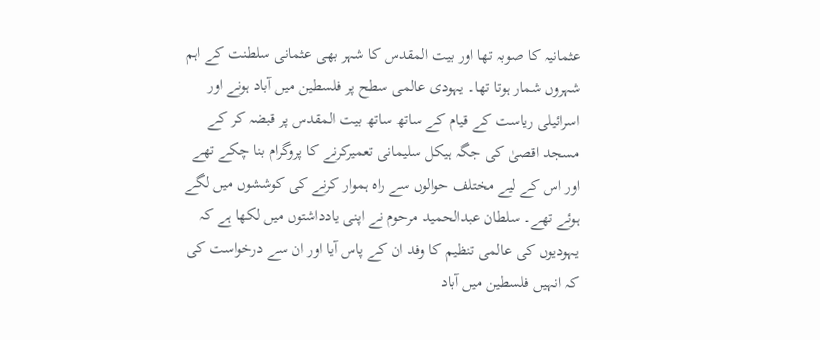عثمانیہ کا صوبہ تھا اور بیت المقدس کا شہر بھی عثمانی سلطنت کے اہم شہروں شمار ہوتا تھا۔ یہودی عالمی سطح پر فلسطین میں آباد ہونے اور اسرائیلی ریاست کے قیام کے ساتھ ساتھ بیت المقدس پر قبضہ کر کے مسجد اقصیٰ کی جگہ ہیکل سلیمانی تعمیرکرنے کا پروگرام بنا چکے تھے اور اس کے لیے مختلف حوالوں سے راہ ہموار کرنے کی کوششوں میں لگے ہوئے تھے۔ سلطان عبدالحمید مرحوم نے اپنی یادداشتوں میں لکھا ہے کہ یہودیوں کی عالمی تنظیم کا وفد ان کے پاس آیا اور ان سے درخواست کی کہ انہیں فلسطین میں آباد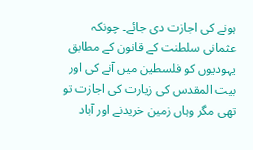ہونے کی اجازت دی جائے۔ چونکہ عثمانی سلطنت کے قانون کے مطابق یہودیوں کو فلسطین میں آنے کی اور بیت المقدس کی زیارت کی اجازت تو تھی مگر وہاں زمین خریدنے اور آباد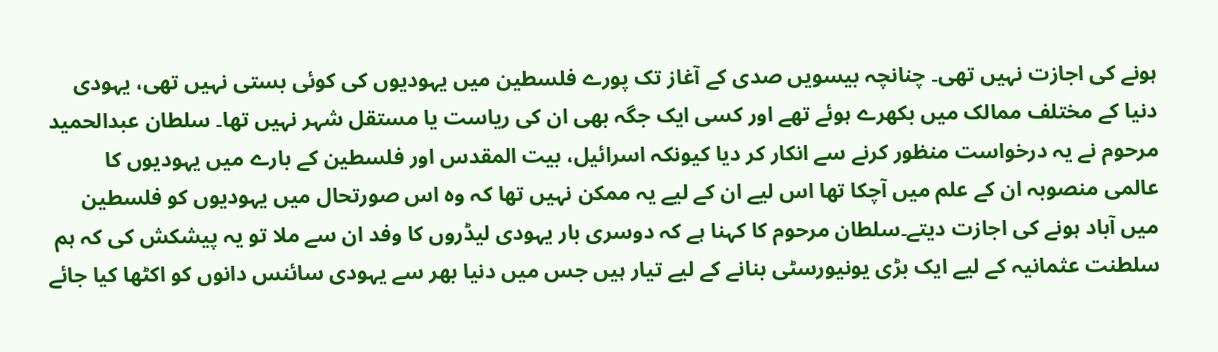ہونے کی اجازت نہیں تھی۔ چنانچہ بیسویں صدی کے آغاز تک پورے فلسطین میں یہودیوں کی کوئی بستی نہیں تھی، یہودی دنیا کے مختلف ممالک میں بکھرے ہوئے تھے اور کسی ایک جگہ بھی ان کی ریاست یا مستقل شہر نہیں تھا۔ سلطان عبدالحمید مرحوم نے یہ درخواست منظور کرنے سے انکار کر دیا کیونکہ اسرائیل، بیت المقدس اور فلسطین کے بارے میں یہودیوں کا عالمی منصوبہ ان کے علم میں آچکا تھا اس لیے ان کے لیے یہ ممکن نہیں تھا کہ وہ اس صورتحال میں یہودیوں کو فلسطین میں آباد ہونے کی اجازت دیتے۔سلطان مرحوم کا کہنا ہے کہ دوسری بار یہودی لیڈروں کا وفد ان سے ملا تو یہ پیشکش کی کہ ہم سلطنت عثمانیہ کے لیے ایک بڑی یونیورسٹی بنانے کے لیے تیار ہیں جس میں دنیا بھر سے یہودی سائنس دانوں کو اکٹھا کیا جائے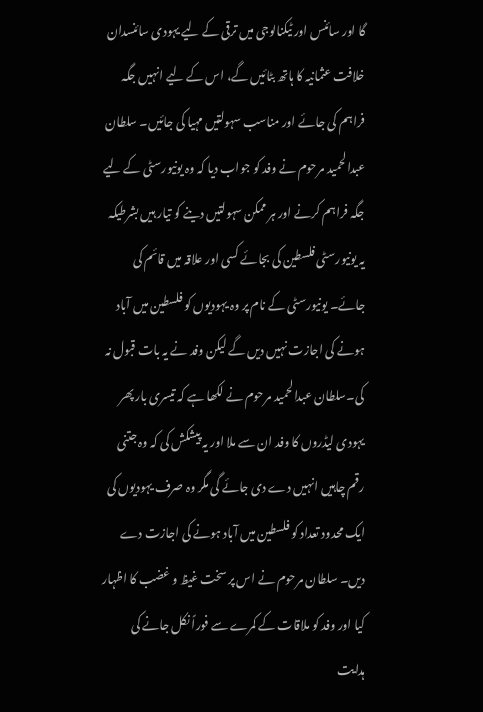گا اور سائنس اور ٹیکنالوجی میں ترقی کے لیے یہودی سائنسدان خلافت عثمانیہ کا ہاتھ بٹائیں گے، اس کے لیے انہیں جگہ فراہم کی جائے اور مناسب سہولتیں مہیا کی جائیں۔ سلطان عبدالحمید مرحوم نے وفد کو جواب دیا کہ وہ یونیورسٹی کے لیے جگہ فراہم کرنے اور ہر ممکن سہولتیں دینے کو تیار ہیں بشرطیکہ یہ یونیورسٹی فلسطین کی بجائے کسی اور علاقہ میں قائم کی جائے۔ یونیورسٹی کے نام پر وہ یہودیوں کو فلسطین میں آباد ہونے کی اجازت نہیں دیں گے لیکن وفد نے یہ بات قبول نہ کی۔سلطان عبدالحمید مرحوم نے لکھا ہے کہ تیسری بار پھر یہودی لیڈروں کا وفد ان سے ملا اور یہ پیشکش کی کہ وہ جتنی رقم چاہیں انہیں دے دی جائے گی مگر وہ صرف یہودیوں کی ایک محدود تعداد کو فلسطین میں آباد ہونے کی اجازت دے دیں۔ سلطان مرحوم نے اس پر سخت غیظ و غضب کا اظہار کیا اور وفد کو ملاقات کے کمرے سے فوراً نکل جانے کی ہدایت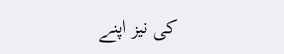کی نیز اپنے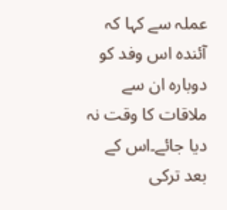عملہ سے کہا کہ آئندہ اس وفد کو دوبارہ ان سے ملاقات کا وقت نہ دیا جائے۔اس کے بعد ترکی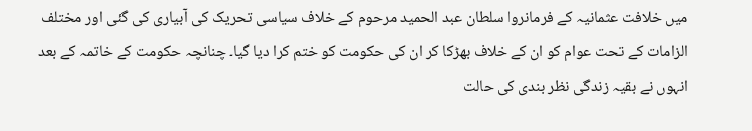میں خلافت عثمانیہ کے فرمانروا سلطان عبد الحمید مرحوم کے خلاف سیاسی تحریک کی آبیاری کی گئی اور مختلف الزامات کے تحت عوام کو ان کے خلاف بھڑکا کر ان کی حکومت کو ختم کرا دیا گیا۔ چنانچہ حکومت کے خاتمہ کے بعد انہوں نے بقیہ زندگی نظر بندی کی حالت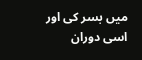میں بسر کی اور اسی دوران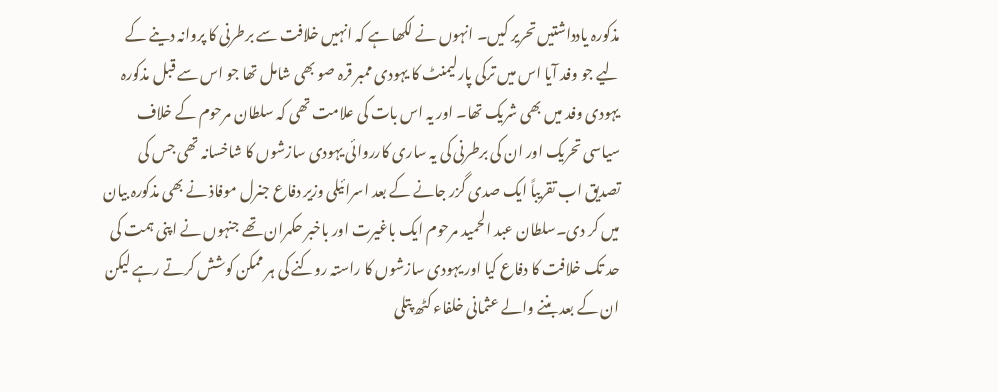مذکورہ یادداشتیں تحریر کیں۔ انہوں نے لکھا ہے کہ انہیں خلافت سے برطرنی کا پروانہ دینے کے لیے جو وفد آیا اس میں ترکی پارلیمنٹ کا یہودی ممبر قرہ صو بھی شامل تھا جو اس سے قبل مذکورہ یہودی وفد میں بھی شریک تھا۔ اور یہ اس بات کی علامت تھی کہ سلطان مرحوم کے خلاف سیاسی تحریک اور ان کی برطرنی کی یہ ساری کارروائی یہودی سازشوں کا شاخسانہ تھی جس کی تصدیق اب تقریباً ایک صدی گزر جانے کے بعد اسرائیلی وزیر دفاع جنرل موفاذ نے بھی مذکورہ بیان میں کر دی۔سلطان عبد الحمید مرحوم ایک باغیرت اور باخبر حکمران تھے جنہوں نے اپنی ہمت کی حد تک خلافت کا دفاع کیا اور یہودی سازشوں کا راستہ روکنے کی ہر ممکن کوشش کرتے رہے لیکن ان کے بعد بننے والے عثمانی خلفاء کٹھ پتلی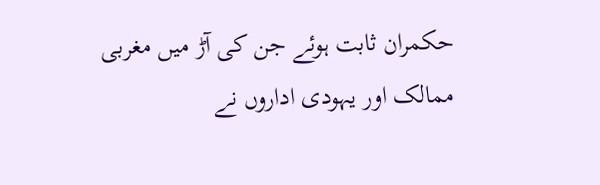حکمران ثابت ہوئے جن کی آڑ میں مغربی ممالک اور یہودی اداروں نے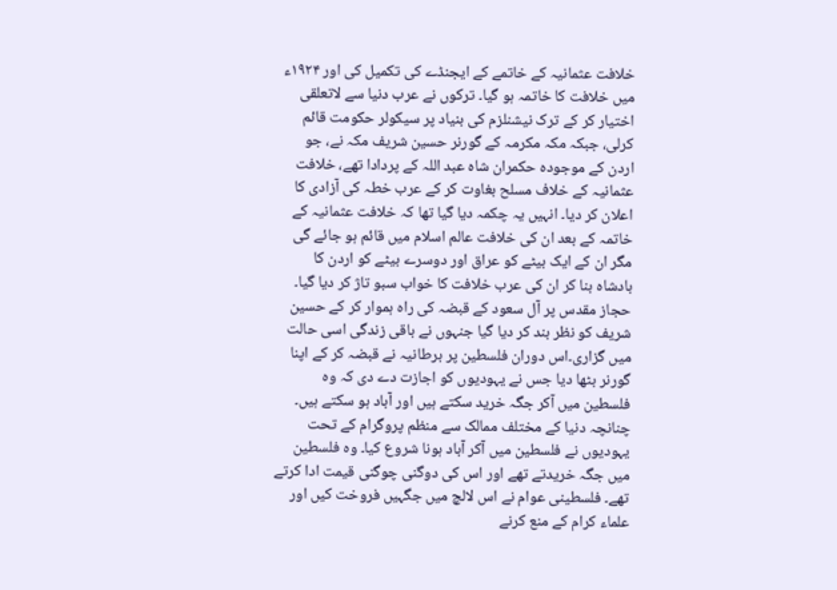خلافت عثمانیہ کے خاتمے کے ایجنڈے کی تکمیل کی اور ۱۹۲۴ء میں خلافت کا خاتمہ ہو گیا۔ ترکوں نے عرب دنیا سے لاتعلقی اختیار کر کے ترک نیشنلزم کی بنیاد پر سیکولر حکومت قائم کرلی، جبکہ مکہ مکرمہ کے گورنر حسین شریف مکہ نے، جو اردن کے موجودہ حکمران شاہ عبد اللہ کے پردادا تھے، خلافت عثمانیہ کے خلاف مسلح بغاوت کر کے عرب خطہ کی آزادی کا اعلان کر دیا۔ انہیں یہ چکمہ دیا گیا تھا کہ خلافت عثمانیہ کے خاتمہ کے بعد ان کی خلافت عالم اسلام میں قائم ہو جائے گی مگر ان کے ایک بیٹے کو عراق اور دوسرے بیٹے کو اردن کا بادشاہ بنا کر ان کی عرب خلافت کا خواب سبو تاژ کر دیا گیا۔ حجاز مقدس پر آل سعود کے قبضہ کی راہ ہموار کر کے حسین شریف کو نظر بند کر دیا گیا جنہوں نے باقی زندگی اسی حالت میں گزاری۔اس دوران فلسطین پر برطانیہ نے قبضہ کر کے اپنا گورنر بٹھا دیا جس نے یہودیوں کو اجازت دے دی کہ وہ فلسطین میں آکر جگہ خرید سکتے ہیں اور آباد ہو سکتے ہیں۔ چنانچہ دنیا کے مختلف ممالک سے منظم پروگرام کے تحت یہودیوں نے فلسطین میں آکر آباد ہونا شروع کیا۔ وہ فلسطین میں جگہ خریدتے تھے اور اس کی دوگنی چوگنی قیمت ادا کرتے تھے۔ فلسطینی عوام نے اس لالچ میں جگہیں فروخت کیں اور علماء کرام کے منع کرنے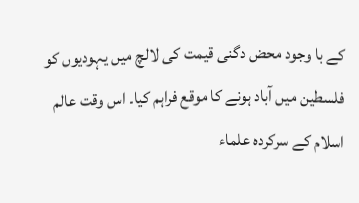کے با وجود محض دگنی قیمت کی لالچ میں یہودیوں کو فلسطین میں آباد ہونے کا موقع فراہم کیا۔ اس وقت عالم اسلام کے سرکردہ علماء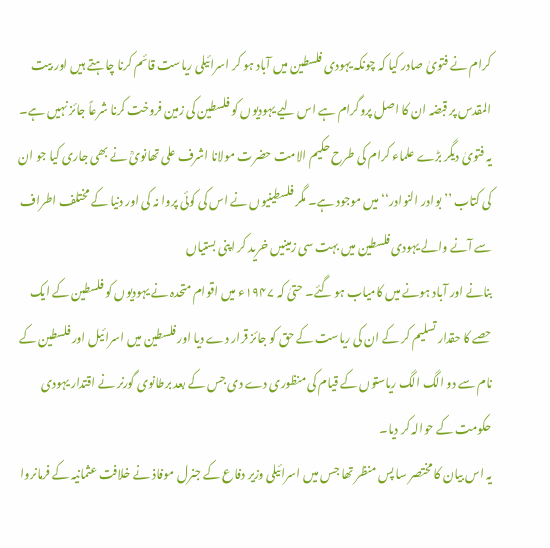کرام نے فتویٰ صادر کیا کہ چونکہ یہودی فلسطین میں آباد ہو کر اسرائیلی ریاست قائم کرنا چاہتے ہیں اور بیت المقدس پر قبضہ ان کا اصل پروگرام ہے اس لیے یہودیوں کو فلسطین کی زمین فروخت کرنا شرعاً جائز نہیں ہے۔ یہ فتویٰ دیگر بڑے علماء کرام کی طرح حکیم الامت حضرت مولانا اشرف علی تھانویؒ نے بھی جاری کیا جو ان کی کتاب ’’ بوادر النوادر‘‘ میں موجود ہے۔ مگر فلسطینیوں نے اس کی کوئی پروا نہ کی اور دنیا کے مختلف اطراف سے آنے والے یہودی فلسطین میں بہت سی زمینیں خرید کر اپنی بستیاں
بنانے اور آباد ہونے میں کامیاب ہو گئے۔ حتیٰ کہ ۱۹۴۷ء میں اقوام متحدہ نے یہودیوں کو فلسطین کے ایک حصے کا حقدار تسلیم کر کے ان کی ریاست کے حق کو جائز قرار دے دیا اور فلسطین میں اسرائیل اور فلسطین کے نام سے دو الگ الگ ریاستوں کے قیام کی منظوری دے دی جس کے بعد برطانوی گورنر نے اقتدار یہودی حکومت کے حوالہ کر دیا۔
یہ اس بیان کا مختصر سا پس منظر تھا جس میں اسرائیلی وزیر دفاع کے جنرل موفاذ نے خلافت عثمانیہ کے فرمانروا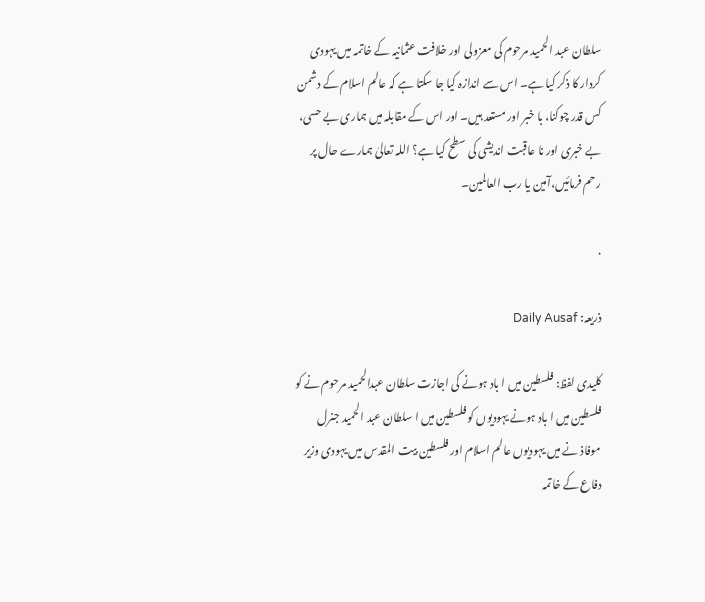سلطان عبد الحمید مرحوم کی معزولی اور خلافت عثمانیہ کے خاتمہ میں یہودی کردار کا ذکر کیا ہے۔ اس سے اندازہ کیا جا سکتا ہے کہ عالم اسلام کے دشمن کس قدر چوکنا، با خبر اور مستعد ہیں۔ اور اس کے مقابلہ میں ہماری بے حسی، بے خبری اور نا عاقبت اندیشی کی سطح کیا ہے؟ اللہ تعالیٰ ہمارے حال پر رحم فرمائیں،آمین یا رب العالمین۔

.

ذریعہ: Daily Ausaf

کلیدی لفظ: فلسطین میں ا باد ہونے کی اجازت سلطان عبدالحمید مرحوم نے کو فلسطین میں ا باد ہونے یہودیوں کو فلسطین میں ا سلطان عبد الحمید جنرل موفاذ نے میں یہودیوں عالم اسلام اور فلسطین بیت المقدس میں یہودی وزیر دفاع کے خاتمہ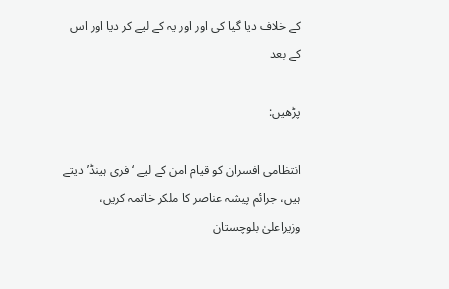کے خلاف دیا گیا کی اور اور یہ کے لیے کر دیا اور اس کے بعد

پڑھیں:

انتظامی افسران کو قیام امن کے لیے ‘فری ہینڈ’ دیتے ہیں، جرائم پیشہ عناصر کا ملکر خاتمہ کریں، وزیراعلیٰ بلوچستان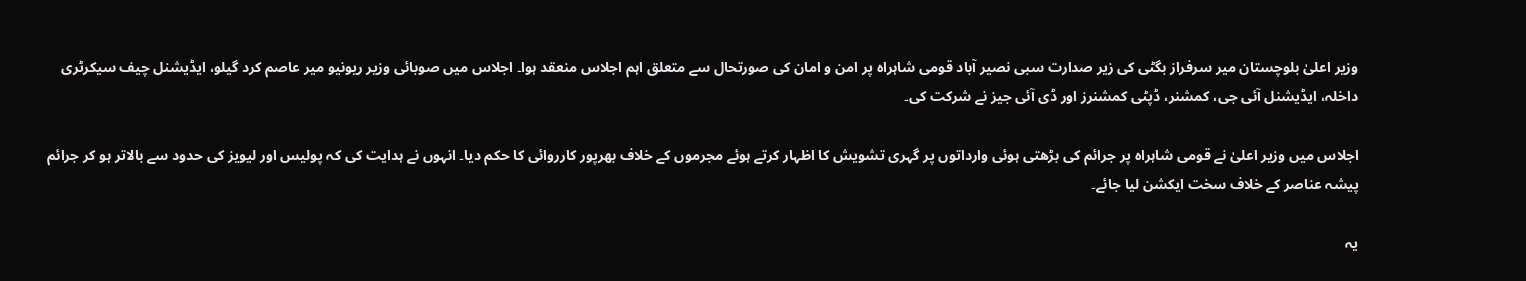وزیر اعلیٰ بلوچستان میر سرفراز بگٹی کی زیر صدارت سبی نصیر آباد قومی شاہراہ پر امن و امان کی صورتحال سے متعلق اہم اجلاس منعقد ہوا۔ اجلاس میں صوبائی وزیر ریونیو میر عاصم کرد گیلو، ایڈیشنل چیف سیکرٹری داخلہ، ایڈیشنل آئی جی، کمشنر، ڈپٹی کمشنرز اور ڈی آئی جیز نے شرکت کی۔

اجلاس میں وزیر اعلیٰ نے قومی شاہراہ پر جرائم کی بڑھتی ہوئی وارداتوں پر گہری تشویش کا اظہار کرتے ہوئے مجرموں کے خلاف بھرپور کارروائی کا حکم دیا۔ انہوں نے ہدایت کی کہ پولیس اور لیویز کی حدود سے بالاتر ہو کر جرائم پیشہ عناصر کے خلاف سخت ایکشن لیا جائے۔

یہ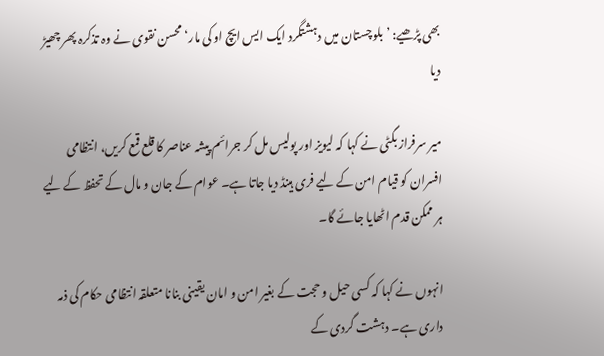بھی پڑھیے: ’بلوچستان میں دہشتگرد ایک ایس ایچ او کی مار‘ محسن نقوی نے وہ تذکرہ پھر چھیڑ دیا

میر سرفراز بگٹی نے کہا کہ لیویز اور پولیس مل کر جرائم پیشہ عناصر کا قلع قمع کریں، انتظامی افسران کو قیام امن کے لیے فری ہینڈ دیا جاتا ہے۔ عوام کے جان و مال کے تحفظ کے لیے ہر ممکن قدم اٹھایا جائے گا۔

انہوں نے کہا کہ کسی حیل و حجت کے بغیر امن و امان یقینی بنانا متعلقہ انتظامی حکام کی ذمہ داری ہے۔ دہشت گردی کے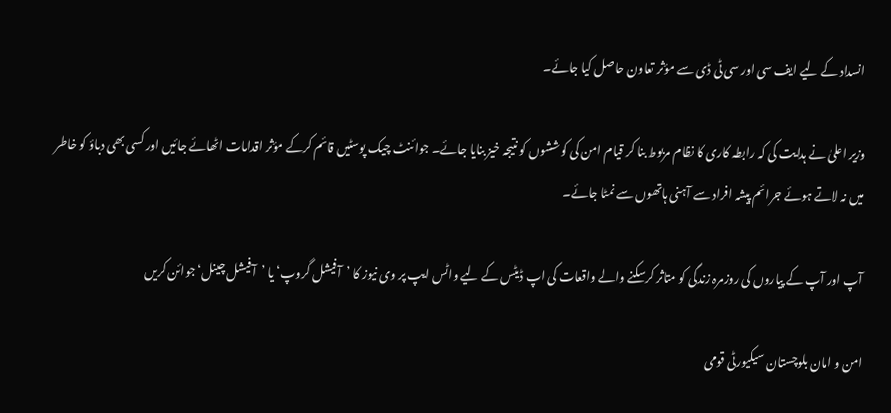انسداد کے لیے ایف سی اور سی ٹی ڈی سے مؤثر تعاون حاصل کیا جائے۔

وزیر اعلیٰ نے ہدایت کی کہ رابطہ کاری کا نظام مربوط بنا کر قیام امن کی کوششوں کو نتیجہ خیز بنایا جائے۔ جوائنٹ چیک پوسٹیں قائم کرکے مؤثر اقدامات اٹھائے جائیں اور کسی بھی دباؤ کو خاطر میں نہ لاتے ہوئے جرائم پیشہ افراد سے آہنی ہاتھوں سے نمٹا جائے۔

آپ اور آپ کے پیاروں کی روزمرہ زندگی کو متاثر کرسکنے والے واقعات کی اپ ڈیٹس کے لیے واٹس ایپ پر وی نیوز کا ’آفیشل گروپ‘ یا ’آفیشل چینل‘ جوائن کریں

امن و امان بلوچستان سیکیورٹی قومی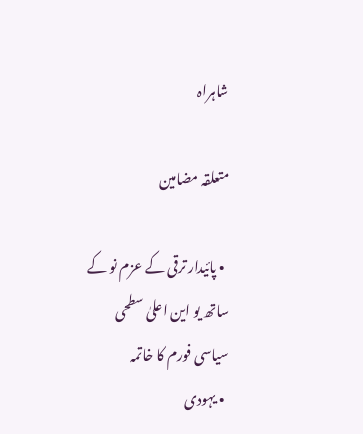شاہراہ

متعلقہ مضامین

  • پائیدار ترقی کے عزم نو کے ساتھ یو این اعلیٰ سطحی سیاسی فورم کا خاتمہ
  • یہودی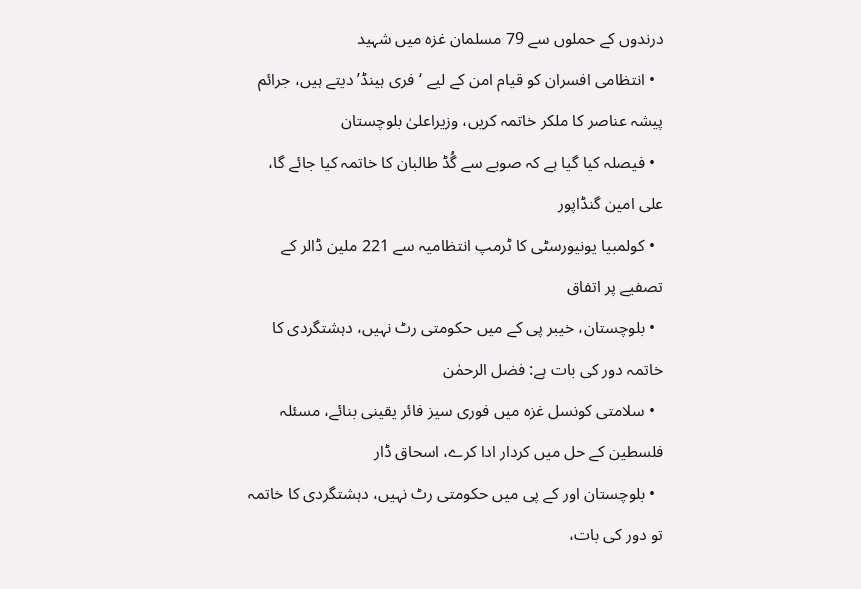درندوں کے حملوں سے 79 مسلمان غزہ میں شہید
  • انتظامی افسران کو قیام امن کے لیے ‘فری ہینڈ’ دیتے ہیں، جرائم پیشہ عناصر کا ملکر خاتمہ کریں، وزیراعلیٰ بلوچستان
  • فیصلہ کیا گیا ہے کہ صوبے سے گُڈ طالبان کا خاتمہ کیا جائے گا، علی امین گنڈاپور
  • کولمبیا یونیورسٹی کا ٹرمپ انتظامیہ سے 221 ملین ڈالر کے تصفیے پر اتفاق
  • بلوچستان، خیبر پی کے میں حکومتی رٹ نہیں، دہشتگردی کا خاتمہ دور کی بات ہے: فضل الرحمٰن
  • سلامتی کونسل غزہ میں فوری سیز فائر یقینی بنائے، مسئلہ فلسطین کے حل میں کردار ادا کرے، اسحاق ڈار
  • بلوچستان اور کے پی میں حکومتی رٹ نہیں، دہشتگردی کا خاتمہ تو دور کی بات،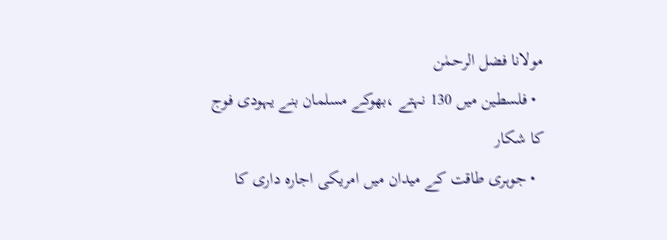مولانا فضل الرحمٰن
  • فلسطین میں 130 نہتے ،بھوکے مسلمان بنے یہودی فوج کا شکار
  • جوہری طاقت کے میدان میں امریکی اجارہ داری کا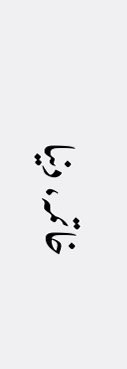خاتمہ، دنیا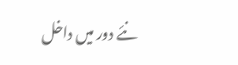نئے دور میں داخل